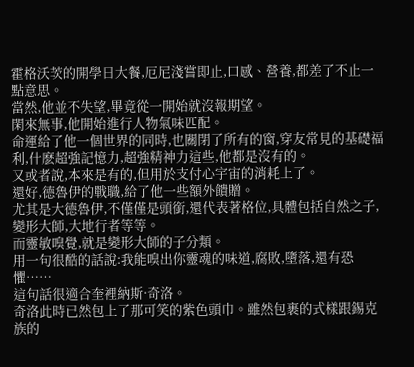霍格沃茨的開學日大餐,厄尼淺嘗即止,口感、營養,都差了不止一點意思。
當然,他並不失望,畢竟從一開始就沒報期望。
閑來無事,他開始進行人物氣味匹配。
命運給了他一個世界的同時,也關閉了所有的窗,穿友常見的基礎福利,什麽超強記憶力,超強精神力這些,他都是沒有的。
又或者說,本來是有的,但用於支付心宇宙的消耗上了。
還好,德魯伊的戰職,給了他一些額外饋贈。
尤其是大德魯伊,不僅僅是頭銜,還代表著格位,具體包括自然之子,變形大師,大地行者等等。
而靈敏嗅覺,就是變形大師的子分類。
用一句很酷的話說:我能嗅出你靈魂的味道,腐敗,墮落,還有恐懼……
這句話很適合奎裡納斯·奇洛。
奇洛此時已然包上了那可笑的紫色頭巾。雖然包裹的式樣跟錫克族的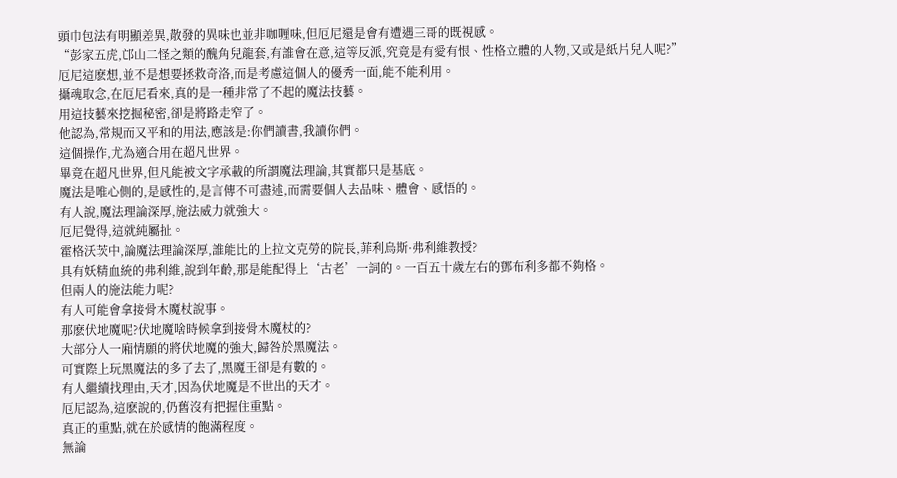頭巾包法有明顯差異,散發的異味也並非咖喱味,但厄尼還是會有遭遇三哥的既視感。
“彭家五虎,邙山二怪之類的醜角兒龍套,有誰會在意,這等反派,究竟是有愛有恨、性格立體的人物,又或是紙片兒人呢?”
厄尼這麽想,並不是想要拯救奇洛,而是考慮這個人的優秀一面,能不能利用。
攝魂取念,在厄尼看來,真的是一種非常了不起的魔法技藝。
用這技藝來挖掘秘密,卻是將路走窄了。
他認為,常規而又平和的用法,應該是:你們讀書,我讀你們。
這個操作,尤為適合用在超凡世界。
畢竟在超凡世界,但凡能被文字承載的所謂魔法理論,其實都只是基底。
魔法是唯心側的,是感性的,是言傳不可盡述,而需要個人去品味、體會、感悟的。
有人說,魔法理論深厚,施法威力就強大。
厄尼覺得,這就純屬扯。
霍格沃茨中,論魔法理論深厚,誰能比的上拉文克勞的院長,菲利烏斯·弗利維教授?
具有妖精血統的弗利維,說到年齡,那是能配得上‘古老’一詞的。一百五十歲左右的鄧布利多都不夠格。
但兩人的施法能力呢?
有人可能會拿接骨木魔杖說事。
那麽伏地魔呢?伏地魔啥時候拿到接骨木魔杖的?
大部分人一廂情願的將伏地魔的強大,歸咎於黑魔法。
可實際上玩黑魔法的多了去了,黑魔王卻是有數的。
有人繼續找理由,天才,因為伏地魔是不世出的天才。
厄尼認為,這麽說的,仍舊沒有把握住重點。
真正的重點,就在於感情的飽滿程度。
無論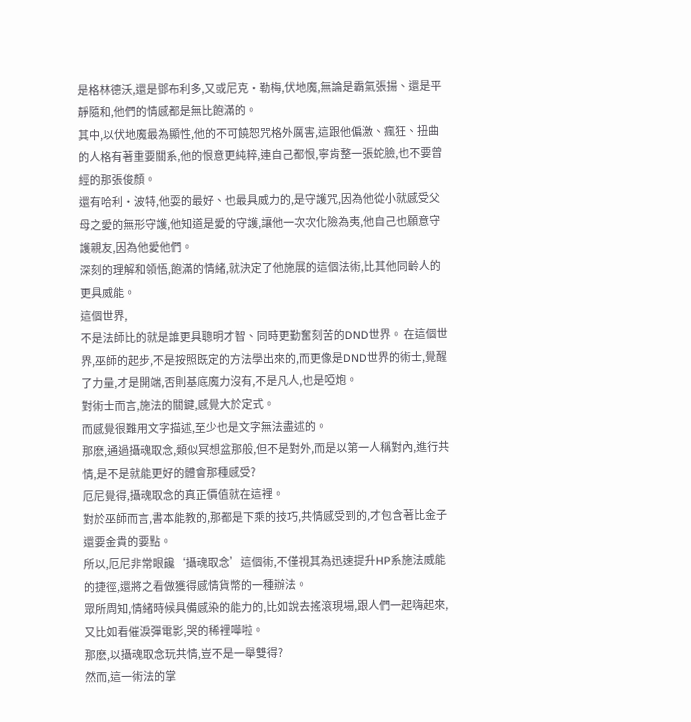是格林德沃,還是鄧布利多,又或尼克·勒梅,伏地魔,無論是霸氣張揚、還是平靜隨和,他們的情感都是無比飽滿的。
其中,以伏地魔最為顯性,他的不可饒恕咒格外厲害,這跟他偏激、瘋狂、扭曲的人格有著重要關系,他的恨意更純粹,連自己都恨,寧肯整一張蛇臉,也不要曾經的那張俊顏。
還有哈利·波特,他耍的最好、也最具威力的,是守護咒,因為他從小就感受父母之愛的無形守護,他知道是愛的守護,讓他一次次化險為夷,他自己也願意守護親友,因為他愛他們。
深刻的理解和領悟,飽滿的情緒,就決定了他施展的這個法術,比其他同齡人的更具威能。
這個世界,
不是法師比的就是誰更具聰明才智、同時更勤奮刻苦的DND世界。 在這個世界,巫師的起步,不是按照既定的方法學出來的,而更像是DND世界的術士,覺醒了力量,才是開端,否則基底魔力沒有,不是凡人,也是啞炮。
對術士而言,施法的關鍵,感覺大於定式。
而感覺很難用文字描述,至少也是文字無法盡述的。
那麽,通過攝魂取念,類似冥想盆那般,但不是對外,而是以第一人稱對內,進行共情,是不是就能更好的體會那種感受?
厄尼覺得,攝魂取念的真正價值就在這裡。
對於巫師而言,書本能教的,那都是下乘的技巧,共情感受到的,才包含著比金子還要金貴的要點。
所以,厄尼非常眼饞‘攝魂取念’這個術,不僅視其為迅速提升HP系施法威能的捷徑,還將之看做獲得感情貨幣的一種辦法。
眾所周知,情緒時候具備感染的能力的,比如說去搖滾現場,跟人們一起嗨起來,又比如看催淚彈電影,哭的稀裡嘩啦。
那麽,以攝魂取念玩共情,豈不是一舉雙得?
然而,這一術法的掌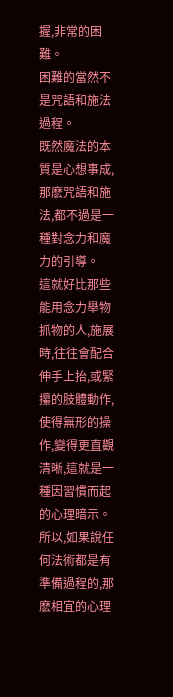握,非常的困難。
困難的當然不是咒語和施法過程。
既然魔法的本質是心想事成,那麽咒語和施法,都不過是一種對念力和魔力的引導。
這就好比那些能用念力舉物抓物的人,施展時,往往會配合伸手上抬,或緊攥的肢體動作,使得無形的操作,變得更直觀清晰,這就是一種因習慣而起的心理暗示。
所以,如果說任何法術都是有準備過程的,那麽相宜的心理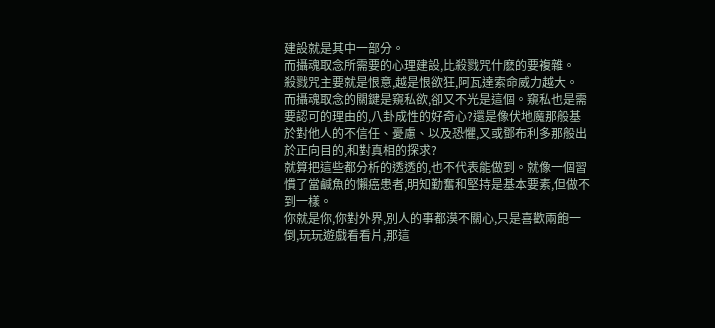建設就是其中一部分。
而攝魂取念所需要的心理建設,比殺戮咒什麽的要複雜。
殺戮咒主要就是恨意,越是恨欲狂,阿瓦達索命威力越大。
而攝魂取念的關鍵是窺私欲,卻又不光是這個。窺私也是需要認可的理由的,八卦成性的好奇心?還是像伏地魔那般基於對他人的不信任、憂慮、以及恐懼,又或鄧布利多那般出於正向目的,和對真相的探求?
就算把這些都分析的透透的,也不代表能做到。就像一個習慣了當鹹魚的懶癌患者,明知勤奮和堅持是基本要素,但做不到一樣。
你就是你,你對外界,別人的事都漠不關心,只是喜歡兩飽一倒,玩玩遊戲看看片,那這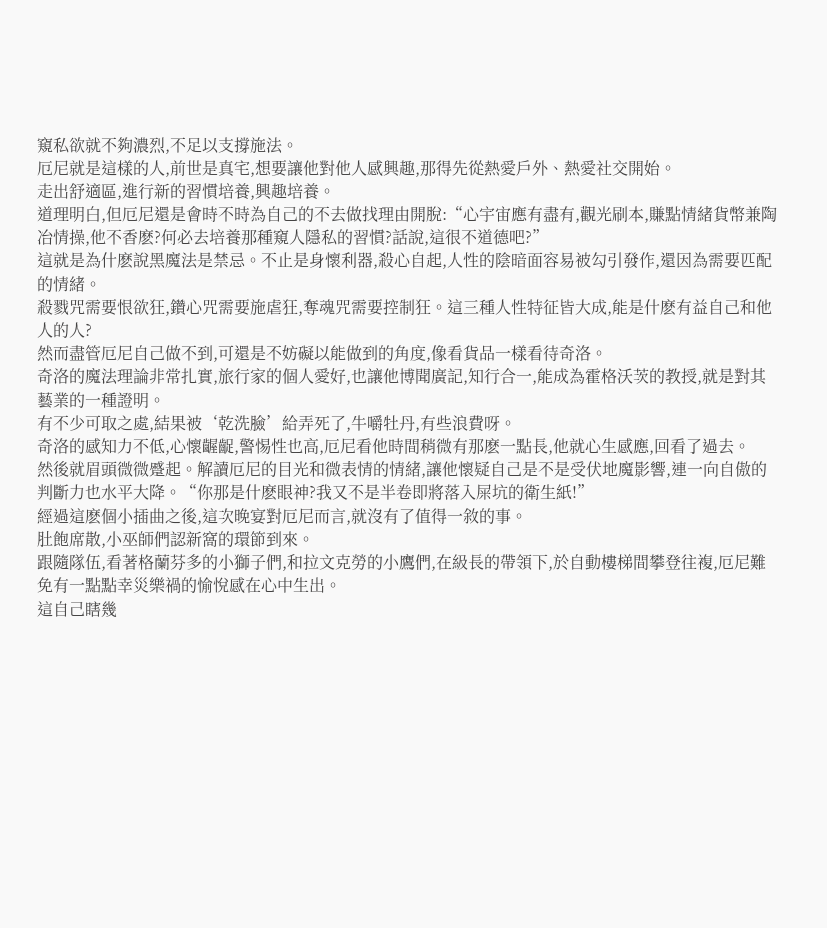窺私欲就不夠濃烈,不足以支撐施法。
厄尼就是這樣的人,前世是真宅,想要讓他對他人感興趣,那得先從熱愛戶外、熱愛社交開始。
走出舒適區,進行新的習慣培養,興趣培養。
道理明白,但厄尼還是會時不時為自己的不去做找理由開脫:“心宇宙應有盡有,觀光刷本,賺點情緒貨幣兼陶冶情操,他不香麽?何必去培養那種窺人隱私的習慣?話說,這很不道德吧?”
這就是為什麽說黑魔法是禁忌。不止是身懷利器,殺心自起,人性的陰暗面容易被勾引發作,還因為需要匹配的情緒。
殺戮咒需要恨欲狂,鑽心咒需要施虐狂,奪魂咒需要控制狂。這三種人性特征皆大成,能是什麽有益自己和他人的人?
然而盡管厄尼自己做不到,可還是不妨礙以能做到的角度,像看貨品一樣看待奇洛。
奇洛的魔法理論非常扎實,旅行家的個人愛好,也讓他博聞廣記,知行合一,能成為霍格沃茨的教授,就是對其藝業的一種證明。
有不少可取之處,結果被‘乾洗臉’給弄死了,牛嚼牡丹,有些浪費呀。
奇洛的感知力不低,心懷齷齪,警惕性也高,厄尼看他時間稍微有那麽一點長,他就心生感應,回看了過去。
然後就眉頭微微蹙起。解讀厄尼的目光和微表情的情緒,讓他懷疑自己是不是受伏地魔影響,連一向自傲的判斷力也水平大降。“你那是什麽眼神?我又不是半卷即將落入屎坑的衛生紙!”
經過這麽個小插曲之後,這次晚宴對厄尼而言,就沒有了值得一敘的事。
肚飽席散,小巫師們認新窩的環節到來。
跟隨隊伍,看著格蘭芬多的小獅子們,和拉文克勞的小鷹們,在級長的帶領下,於自動樓梯間攀登往複,厄尼難免有一點點幸災樂禍的愉悅感在心中生出。
這自己瞎幾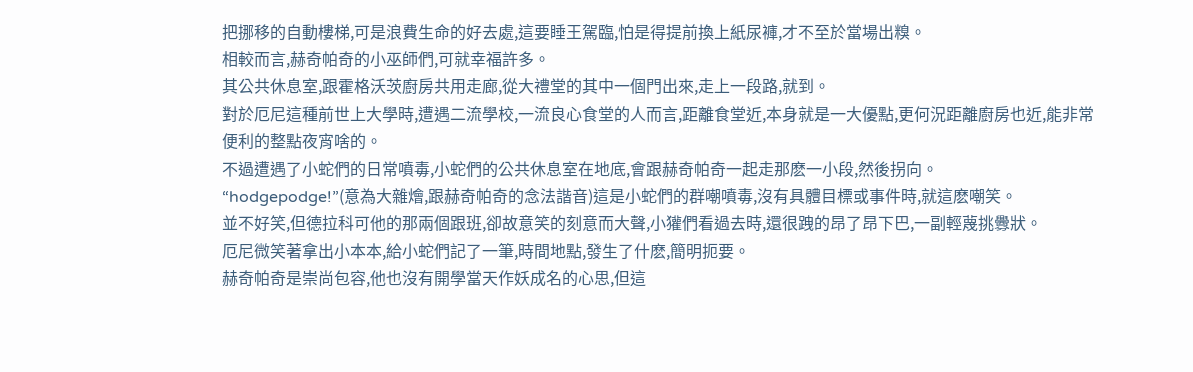把挪移的自動樓梯,可是浪費生命的好去處,這要睡王駕臨,怕是得提前換上紙尿褲,才不至於當場出糗。
相較而言,赫奇帕奇的小巫師們,可就幸福許多。
其公共休息室,跟霍格沃茨廚房共用走廊,從大禮堂的其中一個門出來,走上一段路,就到。
對於厄尼這種前世上大學時,遭遇二流學校,一流良心食堂的人而言,距離食堂近,本身就是一大優點,更何況距離廚房也近,能非常便利的整點夜宵啥的。
不過遭遇了小蛇們的日常噴毒,小蛇們的公共休息室在地底,會跟赫奇帕奇一起走那麽一小段,然後拐向。
“hodgepodge!”(意為大雜燴,跟赫奇帕奇的念法諧音)這是小蛇們的群嘲噴毒,沒有具體目標或事件時,就這麽嘲笑。
並不好笑,但德拉科可他的那兩個跟班,卻故意笑的刻意而大聲,小獾們看過去時,還很跩的昂了昂下巴,一副輕蔑挑釁狀。
厄尼微笑著拿出小本本,給小蛇們記了一筆,時間地點,發生了什麽,簡明扼要。
赫奇帕奇是崇尚包容,他也沒有開學當天作妖成名的心思,但這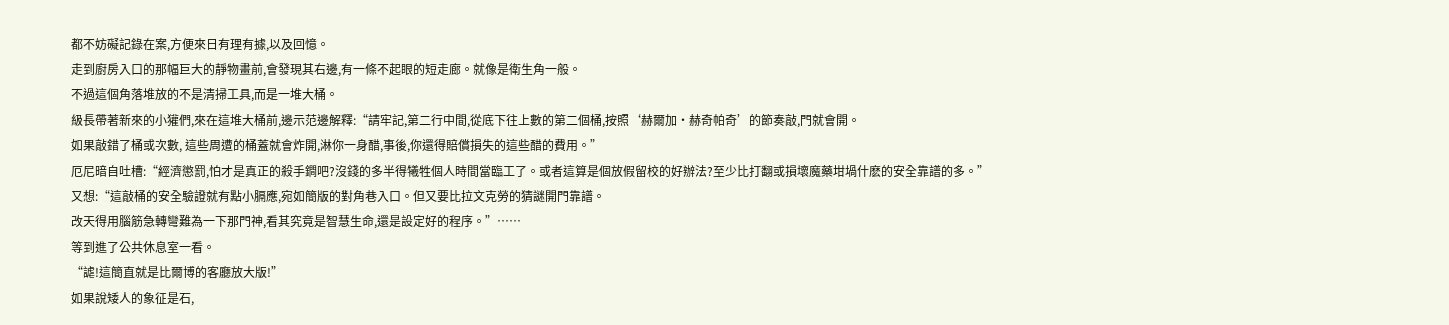都不妨礙記錄在案,方便來日有理有據,以及回憶。
走到廚房入口的那幅巨大的靜物畫前,會發現其右邊,有一條不起眼的短走廊。就像是衛生角一般。
不過這個角落堆放的不是清掃工具,而是一堆大桶。
級長帶著新來的小獾們,來在這堆大桶前,邊示范邊解釋:“請牢記,第二行中間,從底下往上數的第二個桶,按照‘赫爾加·赫奇帕奇’的節奏敲,門就會開。
如果敲錯了桶或次數, 這些周遭的桶蓋就會炸開,淋你一身醋,事後,你還得賠償損失的這些醋的費用。”
厄尼暗自吐槽:“經濟懲罰,怕才是真正的殺手鐧吧?沒錢的多半得犧牲個人時間當臨工了。或者這算是個放假留校的好辦法?至少比打翻或損壞魔藥坩堝什麽的安全靠譜的多。”
又想:“這敲桶的安全驗證就有點小膈應,宛如簡版的對角巷入口。但又要比拉文克勞的猜謎開門靠譜。
改天得用腦筋急轉彎難為一下那門神,看其究竟是智慧生命,還是設定好的程序。”……
等到進了公共休息室一看。
“謔!這簡直就是比爾博的客廳放大版!”
如果說矮人的象征是石,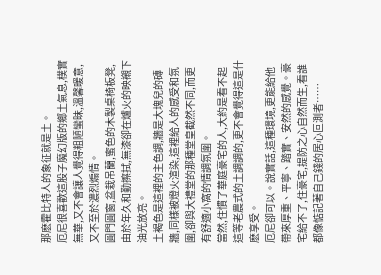那麽霍比特人的象征就是土。
厄尼很喜歡這股子魔幻版的鄉土氣息,樸實無華,又不會讓人覺得粗陋蠻昧,溫馨暖意,又不至於濃烈煽情。
圓門圓窗,盆栽吊蘭,蜜色的木製桌椅板凳,由於年久和勤擦拭,無漆卻在爐火的映襯下油光放亮。
土褐色是這裡的主色調,牆是大塊兒的磚牆,同樣被燈火渲染,這裡給人的感受和氛圍,卻與大禮堂的那種堂皇截然不同,而更有舒適小窩的情調氛圍。
當然,住慣了華庭豪宅的人,大約是看不起這等老農式的土調調的,更不會覺得這是什麽享受。
厄尼卻可以。說實話,這種環境,更能給他帶來厚重、平寧、踏實、安然的感覺。豪宅給不了,住豪宅,提防之心自然而生,看誰都像惦記著自己錢的居心叵測者……